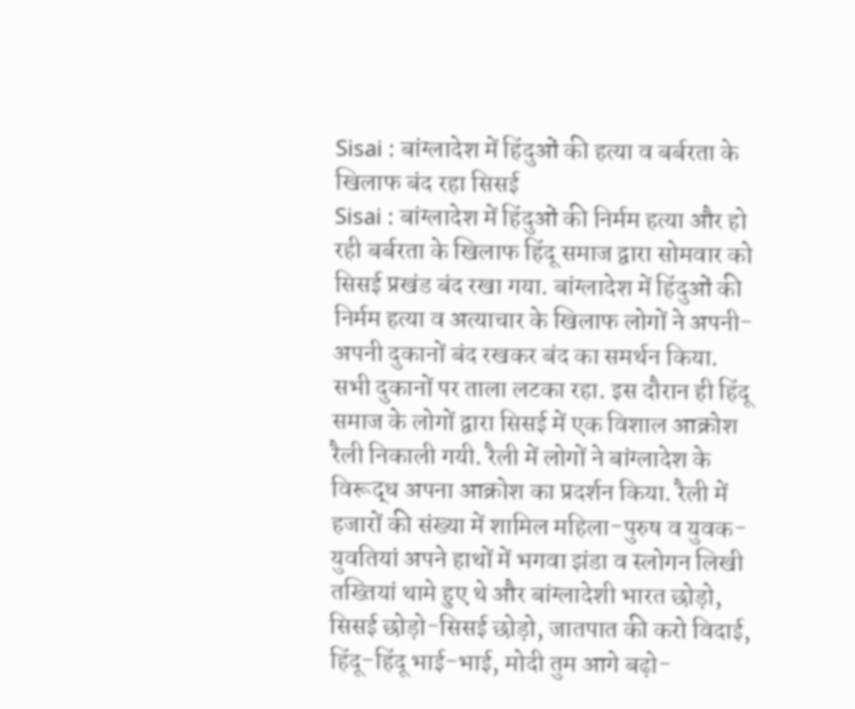Sisai : बांग्लादेश में हिंदुओं की हत्या व बर्बरता के खिलाफ बंद रहा सिसई
Sisai : बांग्लादेश में हिंदुओं की निर्मम हत्या और हो रही बर्बरता के खिलाफ हिंदू समाज द्वारा सोमवार को सिसई प्रखंड बंद रखा गया. बांग्लादेश में हिंदुओं की निर्मम हत्या व अत्याचार के खिलाफ लोगों ने अपनी-अपनी दुकानों बंद रखकर बंद का समर्थन किया. सभी दुकानों पर ताला लटका रहा. इस दौरान ही हिंदू समाज के लोगों द्वारा सिसई में एक विशाल आक्रोश रैली निकाली गयी. रैली में लोगों ने बांग्लादेश के विरूद्ध अपना आक्रोश का प्रदर्शन किया. रैली में हजारों की संख्या में शामिल महिला-पुरुष व युवक-युवतियां अपने हाथों में भगवा झंडा व स्लोगन लिखी तख्तियां थामे हुए थे और बांग्लादेशी भारत छोड़ो, सिसई छोड़ो-सिसई छोड़ो, जातपात की करो विदाई, हिंदू-हिंदू भाई-भाई, मोदी तुम आगे बढ़ो-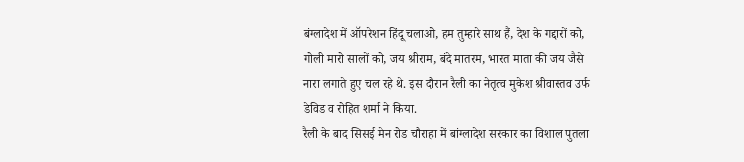बंग्लादेश में ऑपरेशन हिंदू चलाओ, हम तुम्हारे साथ हैं, देश के गद्दारों को, गोली मारो सालों को, जय श्रीराम, बंदे मातरम, भारत माता की जय जैसे नारा लगाते हुए चल रहे थे. इस दौरान रैली का नेतृत्व मुकेश श्रीवास्तव उर्फ डेविड व रोहित शर्मा ने किया.
रैली के बाद सिसई मेन रोड चौराहा में बांग्लादेश सरकार का विशाल पुतला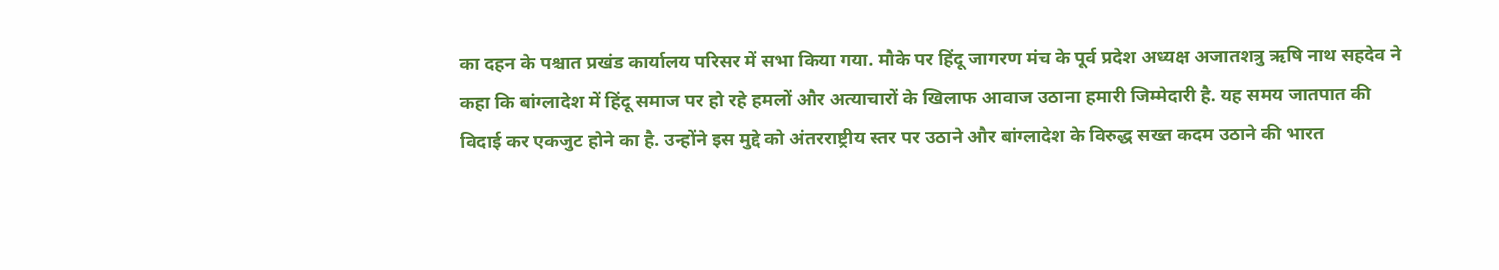का दहन के पश्चात प्रखंड कार्यालय परिसर में सभा किया गया. मौके पर हिंदू जागरण मंच के पूर्व प्रदेश अध्यक्ष अजातशत्रु ऋषि नाथ सहदेव ने कहा कि बांग्लादेश में हिंदू समाज पर हो रहे हमलों और अत्याचारों के खिलाफ आवाज उठाना हमारी जिम्मेदारी है. यह समय जातपात की विदाई कर एकजुट होने का है. उन्होंने इस मुद्दे को अंतरराष्ट्रीय स्तर पर उठाने और बांग्लादेश के विरुद्ध सख्त कदम उठाने की भारत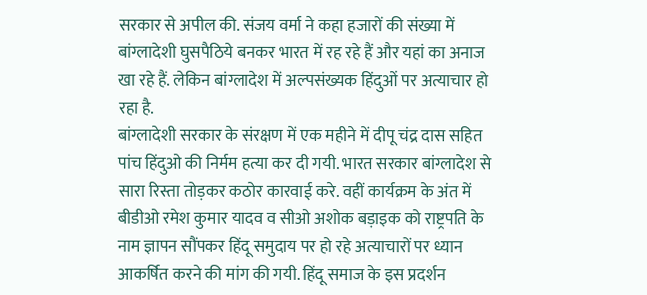सरकार से अपील की. संजय वर्मा ने कहा हजारों की संख्या में बांग्लादेशी घुसपैठिये बनकर भारत में रह रहे हैं और यहां का अनाज खा रहे हैं. लेकिन बांग्लादेश में अल्पसंख्यक हिंदुओं पर अत्याचार हो रहा है.
बांग्लादेशी सरकार के संरक्षण में एक महीने में दीपू चंद्र दास सहित पांच हिंदुओ की निर्मम हत्या कर दी गयी. भारत सरकार बांग्लादेश से सारा रिस्ता तोड़कर कठोर कारवाई करे. वहीं कार्यक्रम के अंत में बीडीओ रमेश कुमार यादव व सीओ अशोक बड़ाइक को राष्ट्रपति के नाम ज्ञापन सौंपकर हिंदू समुदाय पर हो रहे अत्याचारों पर ध्यान आकर्षित करने की मांग की गयी. हिंदू समाज के इस प्रदर्शन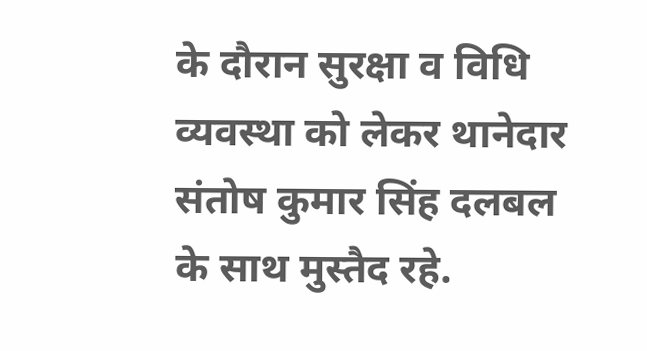के दौरान सुरक्षा व विधि व्यवस्था को लेकर थानेदार संतोष कुमार सिंह दलबल के साथ मुस्तैद रहे.